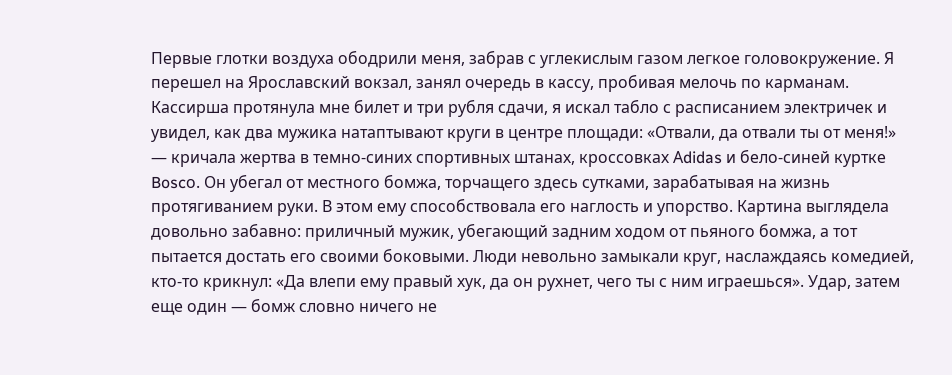Первые глотки воздуха ободрили меня, забрав с углекислым газом легкое головокружение. Я перешел на Ярославский вокзал, занял очередь в кассу, пробивая мелочь по карманам. Кассирша протянула мне билет и три рубля сдачи, я искал табло с расписанием электричек и увидел, как два мужика натаптывают круги в центре площади: «Отвали, да отвали ты от меня!» — кричала жертва в темно-синих спортивных штанах, кроссовках Аdidas и бело-синей куртке Boscо. Он убегал от местного бомжа, торчащего здесь сутками, зарабатывая на жизнь протягиванием руки. В этом ему способствовала его наглость и упорство. Картина выглядела довольно забавно: приличный мужик, убегающий задним ходом от пьяного бомжа, а тот пытается достать его своими боковыми. Люди невольно замыкали круг, наслаждаясь комедией, кто-то крикнул: «Да влепи ему правый хук, да он рухнет, чего ты с ним играешься». Удар, затем еще один — бомж словно ничего не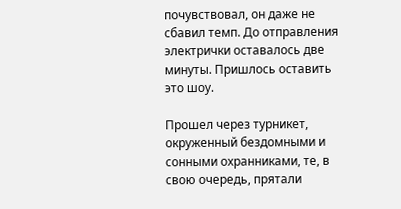почувствовал, он даже не сбавил темп. До отправления электрички оставалось две минуты. Пришлось оставить это шоу.

Прошел через турникет, окруженный бездомными и сонными охранниками, те, в свою очередь, прятали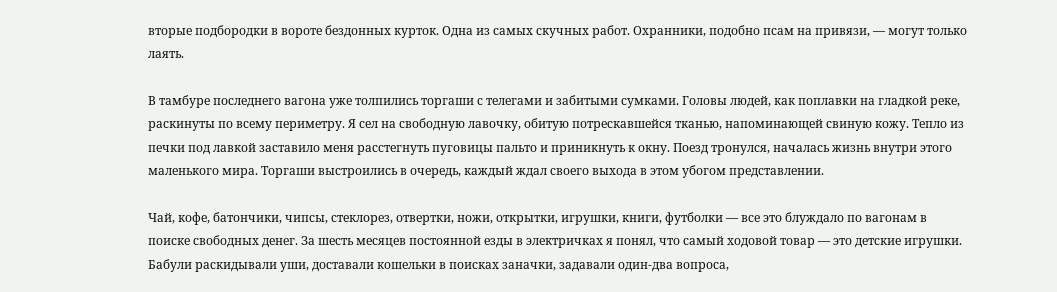вторые подбородки в вороте бездонных курток. Одна из самых скучных работ. Охранники, подобно псам на привязи, — могут только лаять.

В тамбуре последнего вагона уже толпились торгаши с телегами и забитыми сумками. Головы людей, как поплавки на гладкой реке, раскинуты по всему периметру. Я сел на свободную лавочку, обитую потрескавшейся тканью, напоминающей свиную кожу. Тепло из печки под лавкой заставило меня расстегнуть пуговицы пальто и приникнуть к окну. Поезд тронулся, началась жизнь внутри этого маленького мира. Торгаши выстроились в очередь, каждый ждал своего выхода в этом убогом представлении.

Чай, кофе, батончики, чипсы, стеклорез, отвертки, ножи, открытки, игрушки, книги, футболки — все это блуждало по вагонам в поиске свободных денег. За шесть месяцев постоянной езды в электричках я понял, что самый ходовой товар — это детские игрушки. Бабули раскидывали уши, доставали кошельки в поисках заначки, задавали один-два вопроса,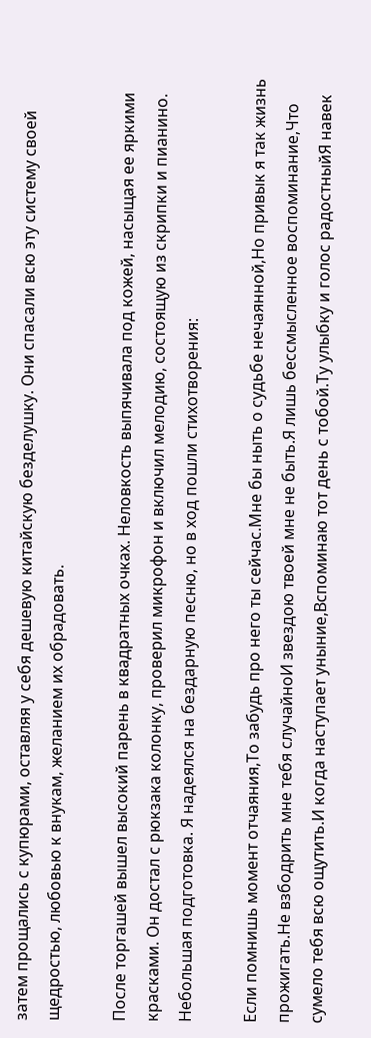затем прощались с купюрами, оставляя у себя дешевую китайскую безделушку. Они спасали всю эту систему своей щедростью, любовью к внукам, желанием их обрадовать.

После торгашей вышел высокий парень в квадратных очках. Неловкость выпячивала под кожей, насыщая ее яркими красками. Он достал с рюкзака колонку, проверил микрофон и включил мелодию, состоящую из скрипки и пианино. Небольшая подготовка. Я надеялся на бездарную песню, но в ход пошли стихотворения:

Если помнишь момент отчаяния,То забудь про него ты сейчас.Мне бы ныть о судьбе нечаянной,Но привык я так жизнь прожигать.Не взбодрить мне тебя случайноИ звездою твоей мне не быть.Я лишь бессмысленное воспоминание,Что сумело тебя всю ощутить.И когда наступает уныние,Вспоминаю тот день с тобой.Ту улыбку и голос радостныйЯ навек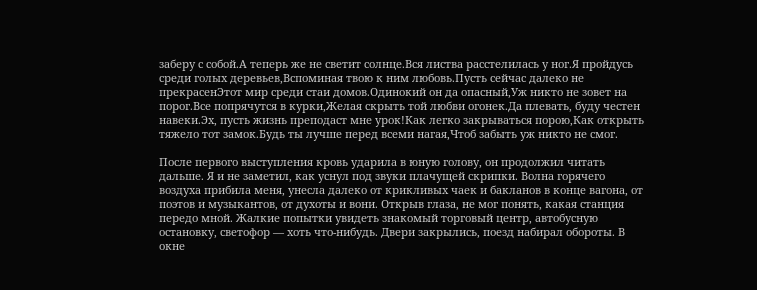заберу с собой.А теперь же не светит солнце.Вся листва расстелилась у ног.Я пройдусь среди голых деревьев,Вспоминая твою к ним любовь.Пусть сейчас далеко не прекрасенЭтот мир среди стаи домов.Одинокий он да опасный,Уж никто не зовет на порог.Все попрячутся в курки,Желая скрыть той любви огонек.Да плевать, буду честен навеки.Эх, пусть жизнь преподаст мне урок!Как легко закрываться порою,Как открыть тяжело тот замок.Будь ты лучше перед всеми нагая,Чтоб забыть уж никто не смог.

После первого выступления кровь ударила в юную голову, он продолжил читать дальше. Я и не заметил, как уснул под звуки плачущей скрипки. Волна горячего воздуха прибила меня, унесла далеко от крикливых чаек и бакланов в конце вагона, от поэтов и музыкантов, от духоты и вони. Открыв глаза, не мог понять, какая станция передо мной. Жалкие попытки увидеть знакомый торговый центр, автобусную остановку, светофор — хоть что-нибудь. Двери закрылись, поезд набирал обороты. В окне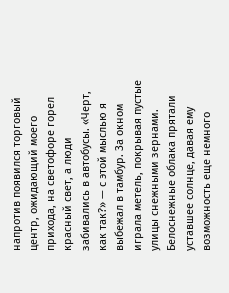напротив появился торговый центр, ожидающий моего прихода, на светофоре горел красный свет, а люди забивались в автобусы. «Черт, как так?» — с этой мыслью я выбежал в тамбур. За окном играла метель, покрывая пустые улицы снежными зернами. Белоснежные облака прятали уставшее солнце, давая ему возможность еще немного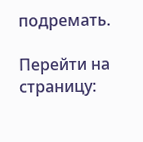подремать.

Перейти на страницу: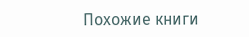Похожие книги